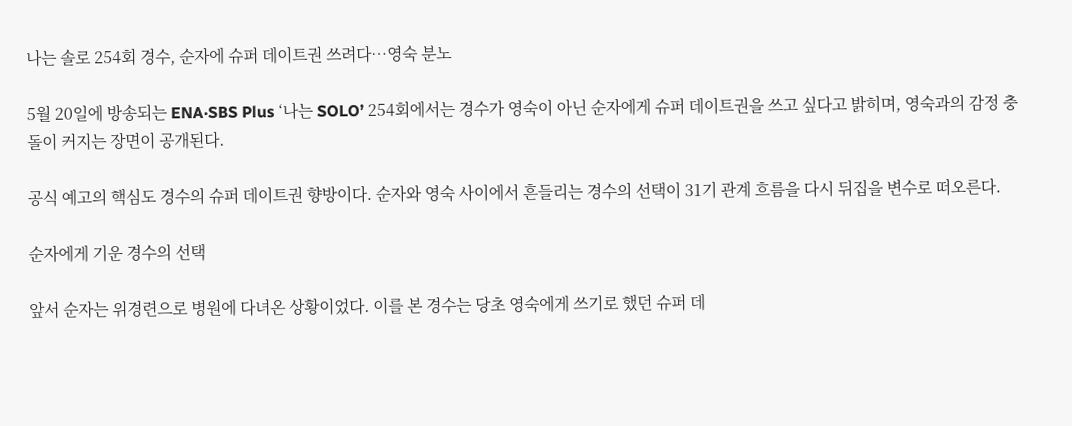나는 솔로 254회 경수, 순자에 슈퍼 데이트권 쓰려다…영숙 분노

5월 20일에 방송되는 ENA·SBS Plus ‘나는 SOLO’ 254회에서는 경수가 영숙이 아닌 순자에게 슈퍼 데이트권을 쓰고 싶다고 밝히며, 영숙과의 감정 충돌이 커지는 장면이 공개된다.

공식 예고의 핵심도 경수의 슈퍼 데이트권 향방이다. 순자와 영숙 사이에서 흔들리는 경수의 선택이 31기 관계 흐름을 다시 뒤집을 변수로 떠오른다.

순자에게 기운 경수의 선택

앞서 순자는 위경련으로 병원에 다녀온 상황이었다. 이를 본 경수는 당초 영숙에게 쓰기로 했던 슈퍼 데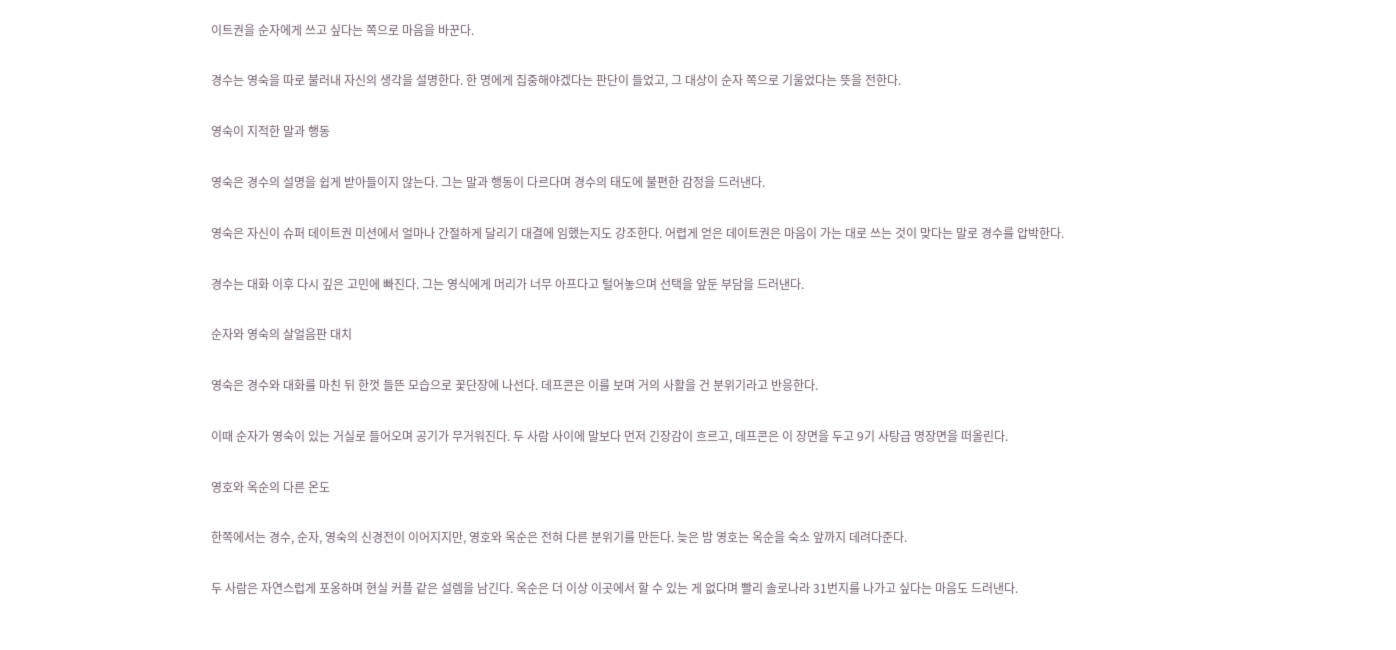이트권을 순자에게 쓰고 싶다는 쪽으로 마음을 바꾼다.

경수는 영숙을 따로 불러내 자신의 생각을 설명한다. 한 명에게 집중해야겠다는 판단이 들었고, 그 대상이 순자 쪽으로 기울었다는 뜻을 전한다.

영숙이 지적한 말과 행동

영숙은 경수의 설명을 쉽게 받아들이지 않는다. 그는 말과 행동이 다르다며 경수의 태도에 불편한 감정을 드러낸다.

영숙은 자신이 슈퍼 데이트권 미션에서 얼마나 간절하게 달리기 대결에 임했는지도 강조한다. 어렵게 얻은 데이트권은 마음이 가는 대로 쓰는 것이 맞다는 말로 경수를 압박한다.

경수는 대화 이후 다시 깊은 고민에 빠진다. 그는 영식에게 머리가 너무 아프다고 털어놓으며 선택을 앞둔 부담을 드러낸다.

순자와 영숙의 살얼음판 대치

영숙은 경수와 대화를 마친 뒤 한껏 들뜬 모습으로 꽃단장에 나선다. 데프콘은 이를 보며 거의 사활을 건 분위기라고 반응한다.

이때 순자가 영숙이 있는 거실로 들어오며 공기가 무거워진다. 두 사람 사이에 말보다 먼저 긴장감이 흐르고, 데프콘은 이 장면을 두고 9기 사탕급 명장면을 떠올린다.

영호와 옥순의 다른 온도

한쪽에서는 경수, 순자, 영숙의 신경전이 이어지지만, 영호와 옥순은 전혀 다른 분위기를 만든다. 늦은 밤 영호는 옥순을 숙소 앞까지 데려다준다.

두 사람은 자연스럽게 포옹하며 현실 커플 같은 설렘을 남긴다. 옥순은 더 이상 이곳에서 할 수 있는 게 없다며 빨리 솔로나라 31번지를 나가고 싶다는 마음도 드러낸다.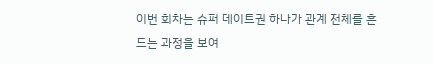이번 회차는 슈퍼 데이트권 하나가 관계 전체를 흔드는 과정을 보여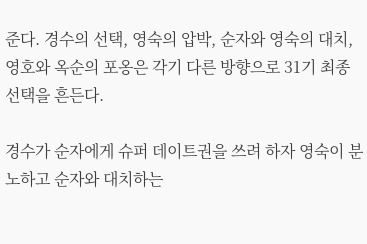준다. 경수의 선택, 영숙의 압박, 순자와 영숙의 대치, 영호와 옥순의 포옹은 각기 다른 방향으로 31기 최종 선택을 흔든다.

경수가 순자에게 슈퍼 데이트권을 쓰려 하자 영숙이 분노하고 순자와 대치하는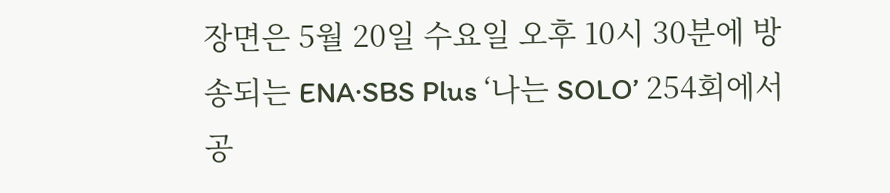장면은 5월 20일 수요일 오후 10시 30분에 방송되는 ENA·SBS Plus ‘나는 SOLO’ 254회에서 공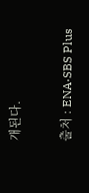개된다.

출처 : ENA·SBS Plus